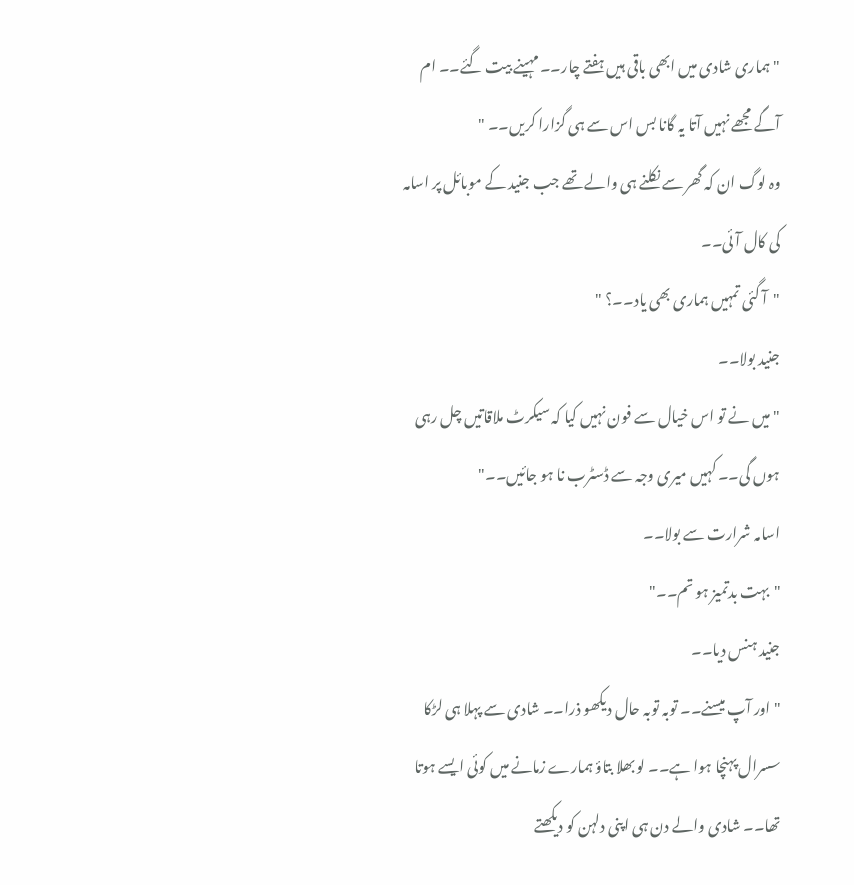"ہماری شادی میں ابھی باقی ہیں ہفتے چار۔۔ مہینے بیت گئے۔۔ ام آگے مجھے نہیں آتا یہ گانا بس اس سے ہی گزارا کریں۔۔ "
وہ لوگ ان کہ گھر سے نکلنے ہی والے تھے جب جنید کے موبائل پر اسامہ کی کال آئی۔۔
"آ گئی تمہیں ہماری بھی یاد۔۔؟ "
جنید بولا۔۔
"میں نے تو اس خیال سے فون نہیں کیا کہ سیکرٹ ملاقاتیں چل رہی ہوں گی۔۔ کہیں میری وجہ سے ڈسٹرب نا ہو جائیں۔۔"
اسامہ شرارت سے بولا۔۔
"بہت بدتمیز ہو تم۔۔"
جنید ہنس دیا۔۔
"اور آپ میسنے۔۔ توبہ توبہ حال دیکھو ذرا۔۔ شادی سے پہلا ہی لڑکا سسرال پہنچا ہوا ہے۔۔ لو بھلا بتاؤ ہمارے زمانے میں کوئی ایسے ہوتا تھا۔۔ شادی والے دن ہی اپنی دلہن کو دیکھتے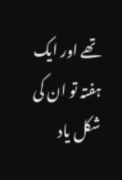تھے اور ایک ہفتہ تو ان کی شکل یاد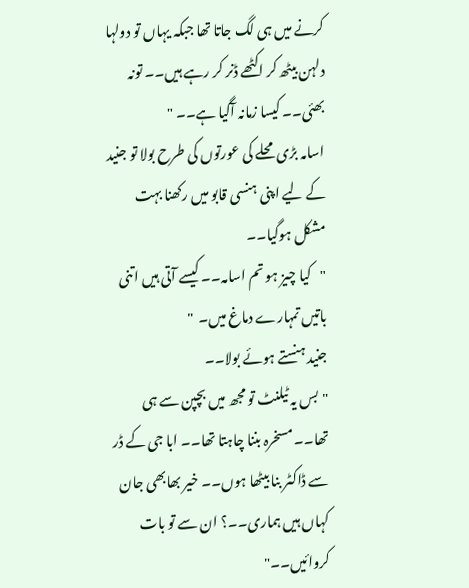کرنے میں ہی لگ جاتا تھا جبکہ یہاں تو دولہا دلہن بیٹھ کر اکٹھے ڈنر کر رہے ہیں۔۔ تونہ بھئی۔۔ کیسا زمانہ آگیا ہے۔۔ "
اسامہ بڑی محلے کی عورتوں کی طرح بولا تو جنید کے لیے اپنی ہنسی قابو میں رکھنا بہت مشکل ہوگیا۔۔
"کیا چیز ہو تم اسامہ۔۔ کیسے آتی ہیں اتنی باتیں تمہارے دماغ میں۔  "
جنید ہنستے ہوئے بولا۔۔
"بس یہ ٹیلنٹ تو مجھ میں بچپن سے ہی تھا۔۔ مسخرہ بننا چاہتا تھا۔۔ ابا جی کے ڈر سے ڈاکٹر بنا بیٹھا ہوں۔۔ خیر بھابھی جان کہاں ہیں ہماری۔۔؟ ان سے تو بات کروائیں۔۔"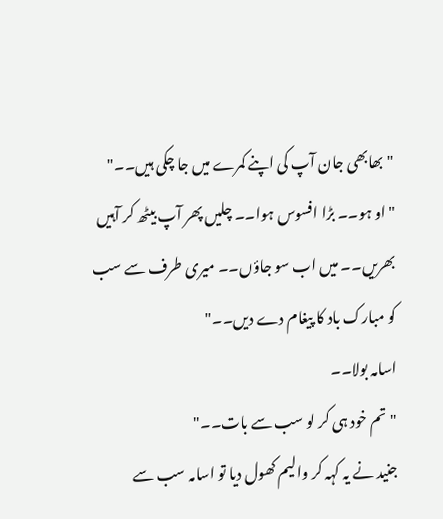"بھابھی جان آپ کی اپنے کمرے میں جا چکی ہیں۔۔"
"او ہو۔۔ بڑا افسوس ہوا۔۔ چلیں پھر آپ بیٹھ کر آہیں بھریں۔۔ میں اب سو جاؤں۔۔ میری طرف سے سب کو مبارک باد کا پیغام دے دیں۔۔"
اسامہ بولا۔۔
"تم خود ہی کر لو سب سے بات۔۔"
جنید نے یہ کہہ کر والیم کھول دیا تو اسامہ سب سے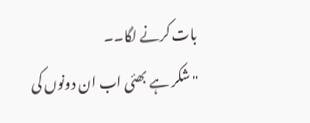بات کرنے لگا۔۔
"شکر ہے بھئی اب ان دونوں کی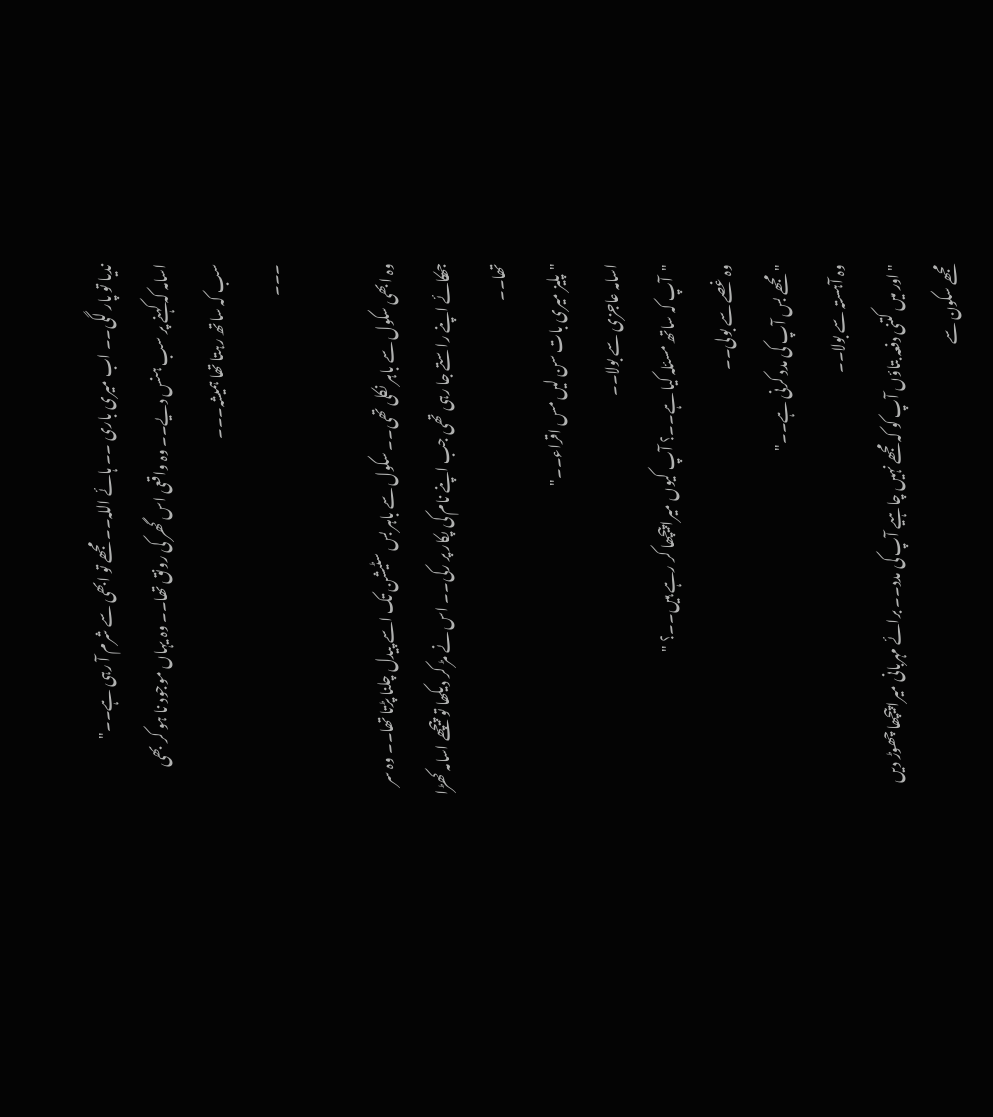ندیا تو پار لگی۔۔ اب میری باری ۔۔ ہائے اللہ۔۔ مجھے تو ابھی سے شرم آ رہی ہے۔۔"
اسامہ کہ کہنے پر سب ہنس دیے۔۔ وہ واقعی اس گھر کی رونق تھا۔۔ وہ یہاں موجود نا ہو کر بھی سب کہ ساتھ رہتا تھا ہمیشہ۔۔۔
۔۔۔

وہ ابھی سکول سے باہر نکلی تھی۔۔ سکول سے باہر بس سٹیشن تک اسے پیدل چلنا پڑتا تھا۔۔ وہ سر جھکائے اپنے راستے جا رہی تھی جب اپنے نام کی پکار پر رکی۔۔ اس نے مڑ کر دیکھا تو پیچھے اسامہ کھڑا تھا۔۔
"پلیز میری بات سن لیں مس اقراء۔۔"
اسامہ عاجزی سے بولا۔۔
"آپ کہ ساتھ مسئلہ کیا ہے۔۔؟ آپ کیوں میرا پیچھا کر رہے ہیں۔۔؟ "
وہ غصے سے بولی۔۔
"مجھے بس آپ کی مدد کرنی ہے۔۔"
وہ آہستہ سے بولا۔۔
"اور میں کتنی دفعہ بتاؤں آپ کو کہ مجھے نہیں چاہیے آپ کی مدد۔۔ برائے مہربانی میرا پیچھا چھوڑ دیں مجھے سکون سے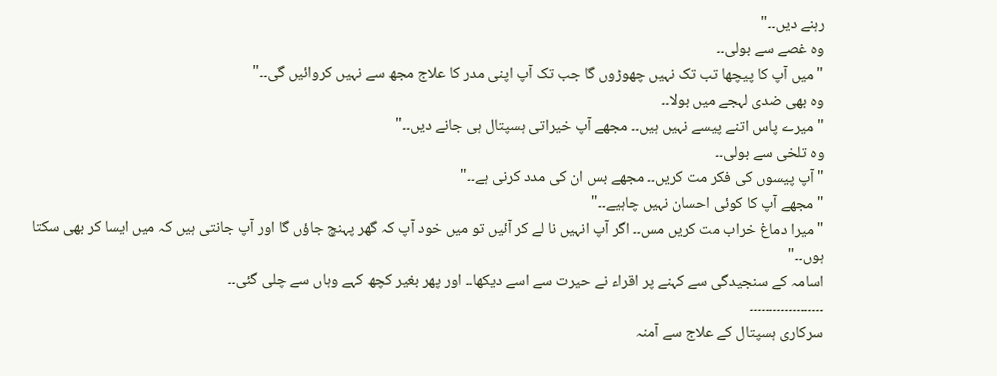رہنے دیں۔۔"
وہ غصے سے بولی۔۔
"میں آپ کا پیچھا تب تک نہیں چھوڑوں گا جب تک آپ اپنی مدر کا علاج مجھ سے نہیں کروائیں گی۔۔"
وہ بھی ضدی لہجے میں بولا۔۔
"میرے پاس اتنے پیسے نہیں ہیں۔۔ مجھے آپ خیراتی ہسپتال ہی جانے دیں۔۔"
وہ تلخی سے بولی۔۔
"آپ پیسوں کی فکر مت کریں۔۔ مجھے بس ان کی مدد کرنی ہے۔۔"
"مجھے آپ کا کوئی احسان نہیں چاہیے۔۔"
"میرا دماغ خراب مت کریں مس۔۔ اگر آپ انہیں نا لے کر آئیں تو میں خود آپ کہ گھر پہنچ جاؤں گا اور آپ جانتی ہیں کہ میں ایسا کر بھی سکتا ہوں۔۔"
اسامہ کے سنجیدگی سے کہنے پر اقراء نے حیرت سے اسے دیکھا۔۔ اور پھر بغیر کچھ کہے وہاں سے چلی گئی۔۔
۔۔۔۔۔۔۔۔۔۔۔۔۔۔۔۔۔۔۔
سرکاری ہسپتال کے علاج سے آمنہ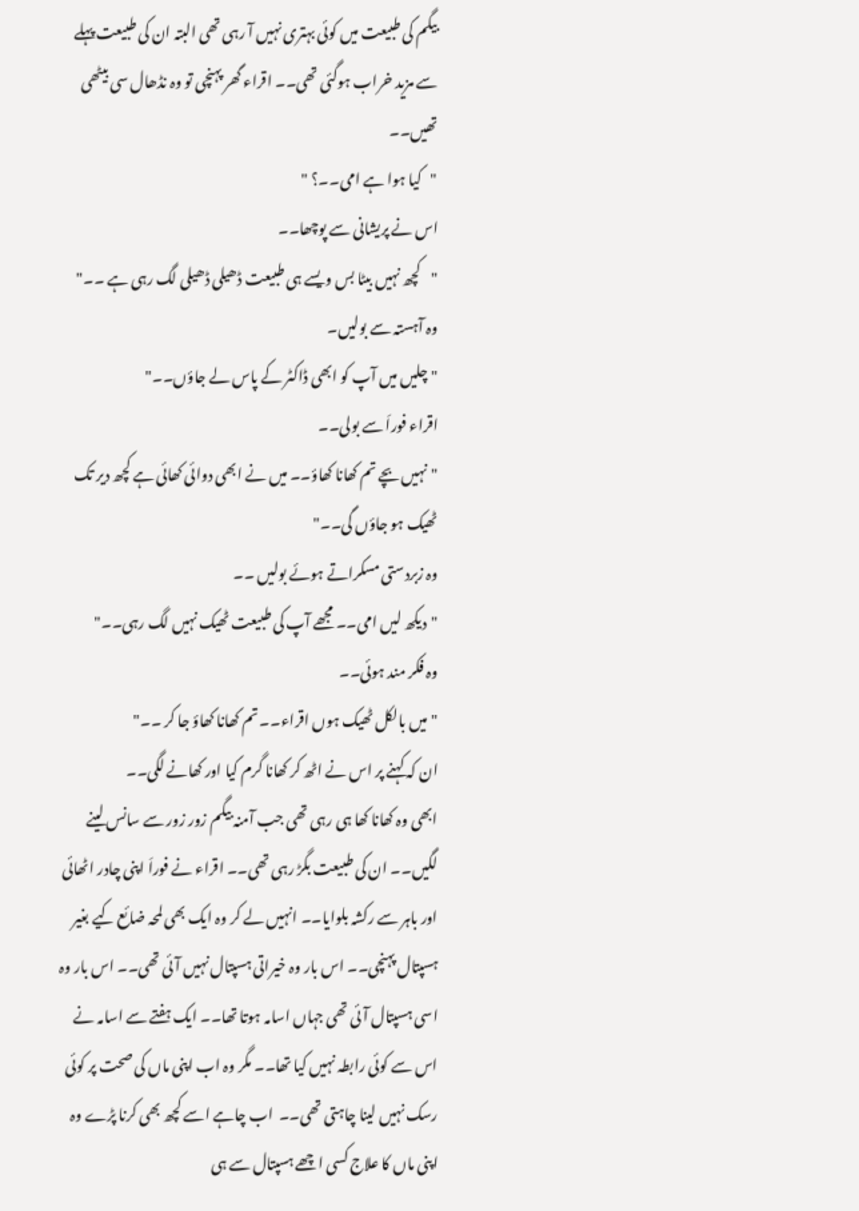بیگم کی طبیعت میں کوئی بہتری نہیں آ رہی تھی البتہ ان کی طبیعت پہلے سے مزید خراب ہوگئی تھی۔۔ اقراء گھر پہنچی تو وہ نڈھال سی بیٹھی تھیں۔۔
"کیا ہوا ہے امی۔۔؟ "
اس نے پریشانی سے پوچھا۔۔
"کچھ نہیں بیٹا بس ویسے ہی طبیعت ڈھیلی ڈھیلی لگ رہی ہے ۔۔"
وہ آہستہ سے بولیں۔
"چلیں میں آپ کو ابھی ڈاکٹر کے پاس لے جاؤں۔۔"
اقراء فوراَ سے بولی۔۔
"نہیں بچے تم کھانا کھاؤ۔۔ میں نے ابھی دوائی کھائی ہے کچھ دیر تک ٹھیک ہو جاؤں گی۔۔"
وہ زبردستی مسکراتے ہوئے بولیں ۔۔
"دیکھ لیں امی۔۔ مجھے آپ کی طبیعت ٹھیک نہیں لگ رہی۔۔"
وہ فکر مند ہوئی۔۔
"میں بالکل ٹھیک ہوں اقراء۔۔ تم کھانا کھاؤ جا کر ۔۔"
ان کہ کہنے پر اس نے اٹھ کر کھانا گرم کیا اور کھانے لگی۔۔
ابھی وہ کھانا کھا ہی رہی تھی جب آمنہ بیگم زور زور سے سانس لینے لگیں۔۔ ان کی طبیعت بگڑ رہی تھی۔۔ اقراء نے فوراَ اپنی چادر اٹھائی اور باہر سے رکشہ بلوایا۔۔ انہیں لے کر وہ ایک بھی لمحہ ضائع کیے بغیر ہسپتال پہنچی۔۔ اس بار وہ خیراتی ہسپتال نہیں آئی تھی۔۔ اس بار وہ اسی ہسپتال آئی تھی جہاں اسامہ ہوتا تھا۔۔ ایک ہفتے سے اسامہ نے اس سے کوئی رابطہ نہیں کیا تھا۔۔ مگر وہ اب اپنی ماں کی صحت پر کوئی رسک نہیں لینا چاہتی تھی۔۔  اب چاہے اسے کچھ بھی کرنا پڑے وہ اپنی ماں کا علاج کسی اچھے ہسپتال سے ہی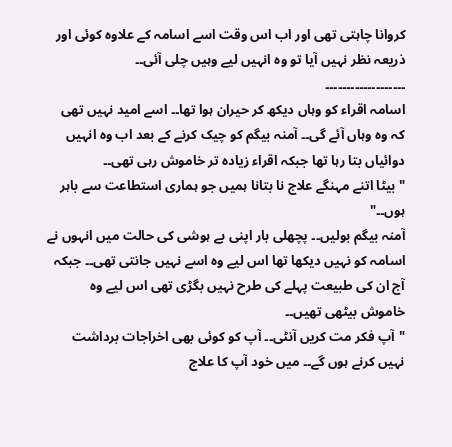کروانا چاہتی تھی اور اب اس وقت اسے اسامہ کے علاوہ کوئی اور ذریعہ نظر نہیں آیا تو وہ انہیں لیے وہیں چلی آئی۔۔
۔۔۔۔۔۔۔۔۔۔۔۔۔۔۔۔۔۔۔
اسامہ اقراء کو وہاں دیکھ کر حیران ہوا تھا۔۔ اسے امید نہیں تھی کہ وہ وہاں آئے گی۔۔ آمنہ بیگم کو چیک کرنے کے بعد اب وہ انہیں دوائیاں بتا رہا تھا جبکہ اقراء زیادہ تر خاموش رہی تھی۔۔
"بیٹا اتنے مہنگے علاج نا بتانا ہمیں جو ہماری استطاعت سے باہر ہوں۔۔"
آمنہ بیگم بولیں۔۔ پچھلی بار اپنی بے ہوشی کی حالت میں انہوں نے اسامہ کو نہیں دیکھا تھا اس لیے وہ اسے نہیں جانتی تھی۔۔ جبکہ آج ان کی طبیعت پہلے کی طرح نہیں بگڑی تھی اس لیے وہ خاموش بیٹھی تھیں۔۔
"آپ فکر مت کریں آنٹی۔۔ آپ کو کوئی بھی اخراجات برداشت نہیں کرنے ہوں گے۔۔ میں خود آپ کا علاج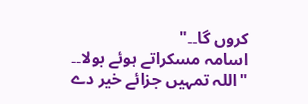کروں گا۔۔"
اسامہ مسکراتے ہوئے بولا۔۔
"اللہ تمہیں جزائے خیر دے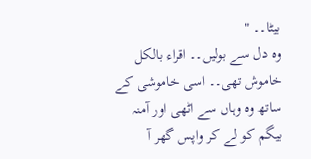بیٹا۔۔ "
وہ دل سے بولیں۔۔ اقراء بالکل خاموش تھی۔۔ اسی خاموشی کے ساتھ وہ وہاں سے اٹھی اور آمنہ بیگم کو لے کر واپس گھر آ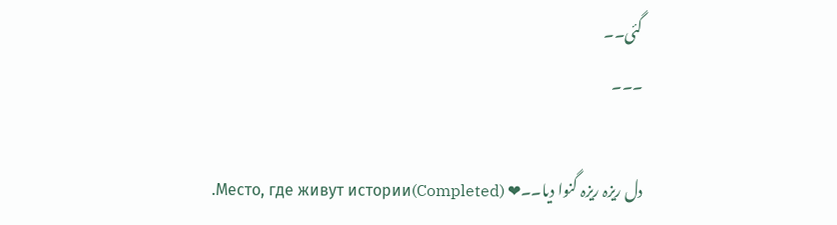گئی۔۔
۔۔۔

دل ریزہ ریزہ گنوا دیا۔۔❤ (Completed)Место, где живут истории.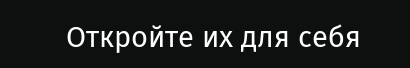Откройте их для себя